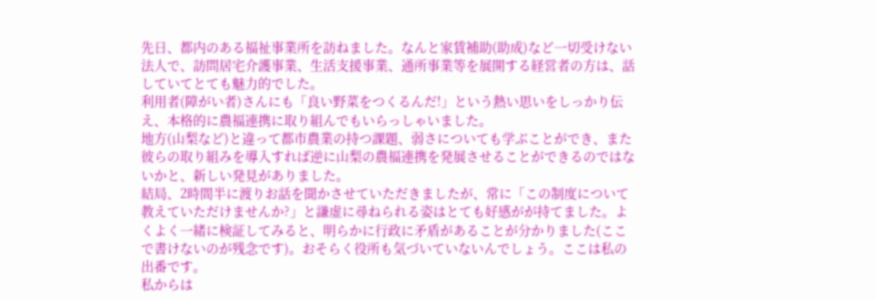先日、都内のある福祉事業所を訪ねました。なんと家賃補助(助成)など一切受けない法人で、訪問居宅介護事業、生活支援事業、通所事業等を展開する経営者の方は、話していてとても魅力的でした。
利用者(障がい者)さんにも「良い野菜をつくるんだ!」という熱い思いをしっかり伝え、本格的に農福連携に取り組んでもいらっしゃいました。
地方(山梨など)と違って都市農業の持つ課題、弱さについても学ぶことができ、また彼らの取り組みを導入すれば逆に山梨の農福連携を発展させることができるのではないかと、新しい発見がありました。
結局、2時間半に渡りお話を聞かさせていただきましたが、常に「この制度について教えていただけませんか?」と謙虚に尋ねられる姿はとても好感がが持てました。よくよく一緒に検証してみると、明らかに行政に矛盾があることが分かりました(ここで書けないのが残念です)。おそらく役所も気づいていないんでしょう。ここは私の出番です。
私からは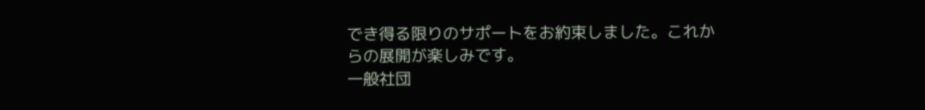でき得る限りのサポートをお約束しました。これからの展開が楽しみです。
一般社団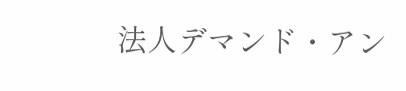法人デマンド・アン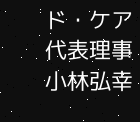ド・ケア
代表理事 小林弘幸